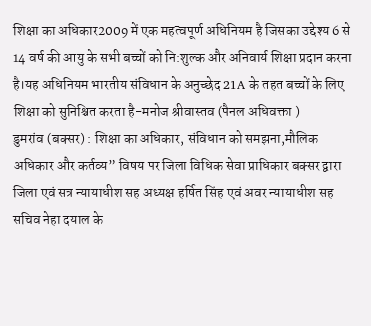शिक्षा का अधिकार2009 में एक महत्वपूर्ण अधिनियम है जिसका उद्देश्य 6 से 14 वर्ष की आयु के सभी बच्चों को नि:शुल्क और अनिवार्य शिक्षा प्रदान करना है।यह अधिनियम भारतीय संविधान के अनुच्छेद 21A के तहत बच्चों के लिए शिक्षा को सुनिश्चित करता है-मनोज श्रीवास्तव (पैनल अधिवक्ता )
डुमरांव (बक्सर) : शिक्षा का अधिकार, संविधान को समझना,मौलिक अधिकार और कर्तव्य” विषय पर जिला विधिक सेवा प्राधिकार बक्सर द्वारा जिला एवं सत्र न्यायाधीश सह अध्यक्ष हर्षित सिंह एवं अवर न्यायाधीश सह सचिव नेहा दयाल के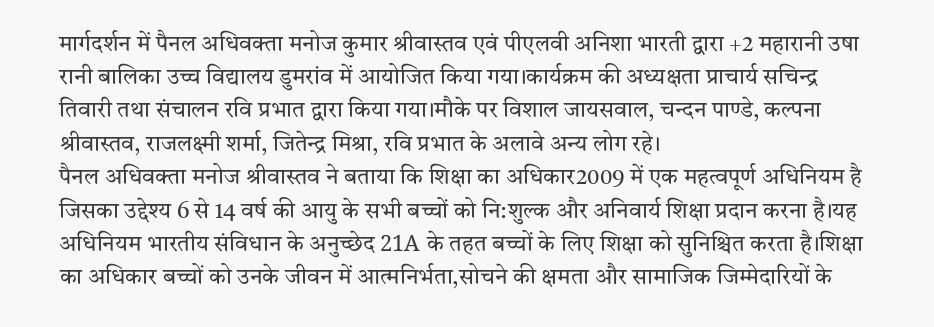मार्गदर्शन में पैनल अधिवक्ता मनोज कुमार श्रीवास्तव एवं पीएलवी अनिशा भारती द्वारा +2 महारानी उषा रानी बालिका उच्च विद्यालय डुमरांव में आयोजित किया गया।कार्यक्रम की अध्यक्षता प्राचार्य सचिन्द्र तिवारी तथा संचालन रवि प्रभात द्वारा किया गया।मौके पर विशाल जायसवाल, चन्दन पाण्डे, कल्पना श्रीवास्तव, राजलक्ष्मी शर्मा, जितेन्द्र मिश्रा, रवि प्रभात के अलावे अन्य लोग रहे।
पैनल अधिवक्ता मनोज श्रीवास्तव ने बताया कि शिक्षा का अधिकार2009 में एक महत्वपूर्ण अधिनियम है जिसका उद्देश्य 6 से 14 वर्ष की आयु के सभी बच्चों को नि:शुल्क और अनिवार्य शिक्षा प्रदान करना है।यह अधिनियम भारतीय संविधान के अनुच्छेद 21A के तहत बच्चों के लिए शिक्षा को सुनिश्चित करता है।शिक्षा का अधिकार बच्चों को उनके जीवन में आत्मनिर्भता,सोचने की क्षमता और सामाजिक जिम्मेदारियों के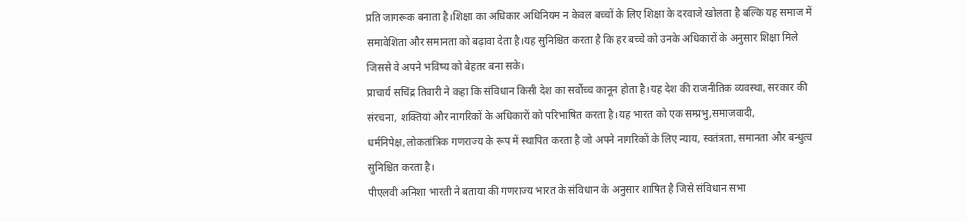प्रति जागरूक बनाता है।शिक्षा का अधिकार अधिनियम न केवल बच्चों के लिए शिक्षा के दरवाजे खोलता है बल्कि यह समाज में समावेशिता और समानता को बढ़ावा देता है।यह सुनिश्चित करता है कि हर बच्चे को उनके अधिकारों के अनुसार शिक्षा मिले जिससे वे अपने भविष्य को बेहतर बना सके।
प्राचार्य सचिंद्र तिवारी ने कहा कि संविधान किसी देश का सर्वोच्च कानून होता है।यह देश की राजनीतिक व्यवस्था, सरकार की संरचना, शक्तियां और नागरिकों के अधिकारों को परिभाषित करता है।यह भारत को एक सम्प्रभु,समाजवादी, धर्मनिपेक्ष,लोकतांत्रिक गणराज्य के रूप में स्थापित करता है जो अपने नागरिकों के लिए न्याय, स्वतंत्रता, समानता और बन्धुत्व सुनिश्चित करता है।
पीएलवी अनिशा भारती ने बताया की गणराज्य भारत के संविधान के अनुसार शाषित है जिसे संविधान सभा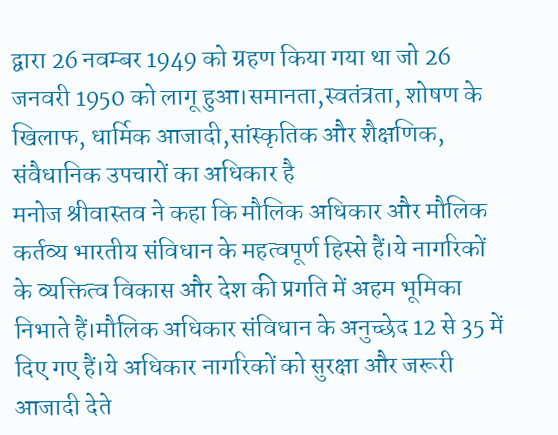द्वारा 26 नवम्बर 1949 को ग्रहण किया गया था जो 26 जनवरी 1950 को लागू हुआ।समानता,स्वतंत्रता, शोषण के खिलाफ, धार्मिक आजादी,सांस्कृतिक और शैक्षणिक, संवैधानिक उपचारों का अधिकार है
मनोज श्रीवास्तव ने कहा कि मौलिक अधिकार और मौलिक कर्तव्य भारतीय संविधान के महत्वपूर्ण हिस्से हैं।ये नागरिकों के व्यक्तित्व विकास और देश की प्रगति में अहम भूमिका निभाते हैं।मौलिक अधिकार संविधान के अनुच्छेद 12 से 35 में दिए गए हैं।ये अधिकार नागरिकों को सुरक्षा और जरूरी आजादी देते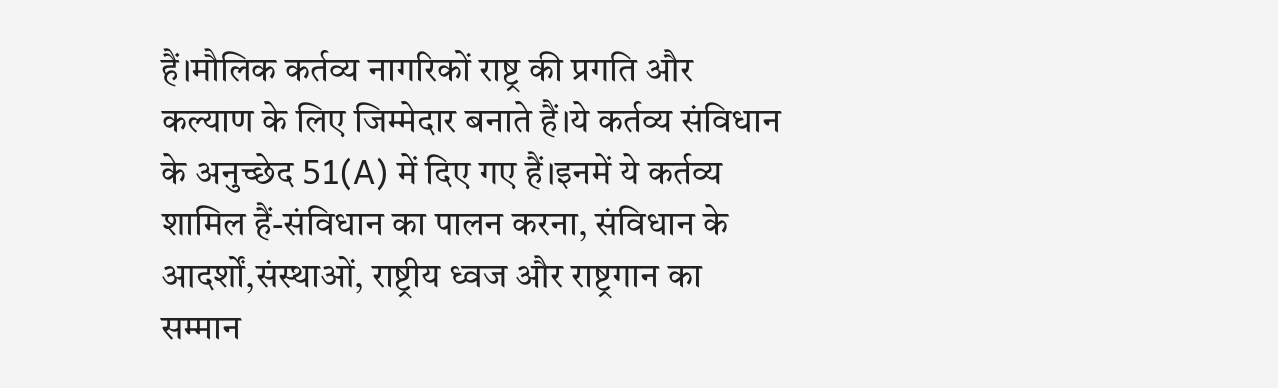हैं।मौलिक कर्तव्य नागरिकों राष्ट्र की प्रगति और कल्याण के लिए जिम्मेदार बनाते हैं।ये कर्तव्य संविधान के अनुच्छेद 51(A) में दिए गए हैं।इनमें ये कर्तव्य शामिल हैं-संविधान का पालन करना, संविधान के आदर्शों,संस्थाओं, राष्ट्रीय ध्वज और राष्ट्रगान का सम्मान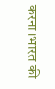करना।भारत की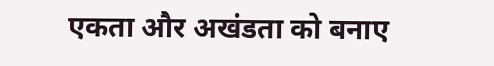एकता और अखंडता को बनाए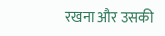रखना और उसकी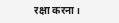रक्षा करना।